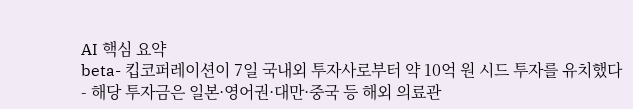AI 핵심 요약
beta- 킵코퍼레이션이 7일 국내외 투자사로부터 약 10억 원 시드 투자를 유치했다
- 해당 투자금은 일본·영어권·대만·중국 등 해외 의료관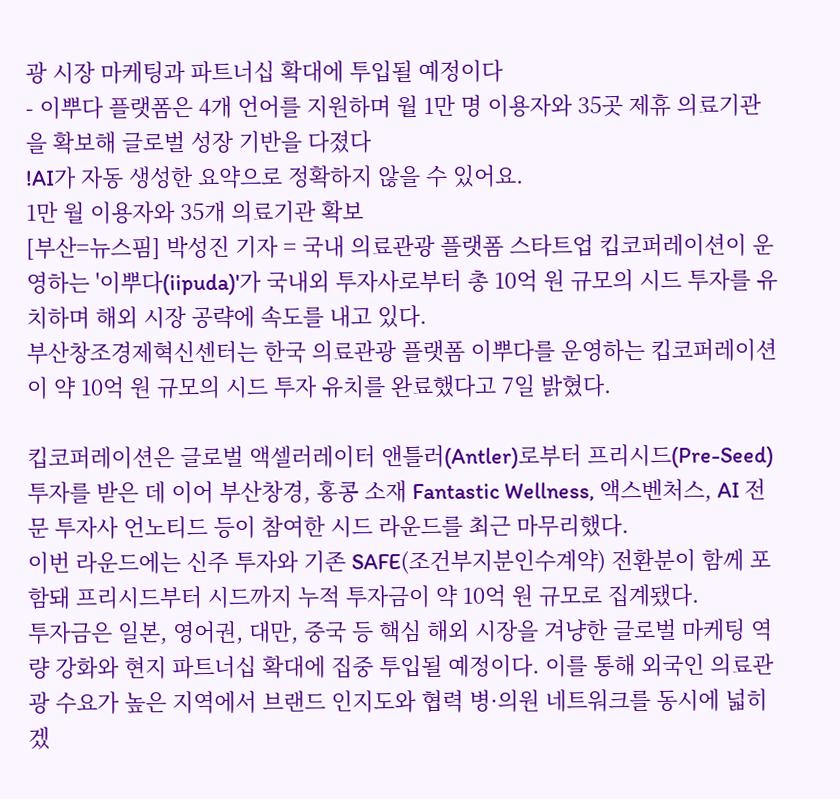광 시장 마케팅과 파트너십 확대에 투입될 예정이다
- 이뿌다 플랫폼은 4개 언어를 지원하며 월 1만 명 이용자와 35곳 제휴 의료기관을 확보해 글로벌 성장 기반을 다졌다
!AI가 자동 생성한 요약으로 정확하지 않을 수 있어요.
1만 월 이용자와 35개 의료기관 확보
[부산=뉴스핌] 박성진 기자 = 국내 의료관광 플랫폼 스타트업 킵코퍼레이션이 운영하는 '이뿌다(iipuda)'가 국내외 투자사로부터 총 10억 원 규모의 시드 투자를 유치하며 해외 시장 공략에 속도를 내고 있다.
부산창조경제혁신센터는 한국 의료관광 플랫폼 이뿌다를 운영하는 킵코퍼레이션이 약 10억 원 규모의 시드 투자 유치를 완료했다고 7일 밝혔다.

킵코퍼레이션은 글로벌 액셀러레이터 앤틀러(Antler)로부터 프리시드(Pre-Seed) 투자를 받은 데 이어 부산창경, 홍콩 소재 Fantastic Wellness, 액스벤처스, AI 전문 투자사 언노티드 등이 참여한 시드 라운드를 최근 마무리했다.
이번 라운드에는 신주 투자와 기존 SAFE(조건부지분인수계약) 전환분이 함께 포함돼 프리시드부터 시드까지 누적 투자금이 약 10억 원 규모로 집계됐다.
투자금은 일본, 영어권, 대만, 중국 등 핵심 해외 시장을 겨냥한 글로벌 마케팅 역량 강화와 현지 파트너십 확대에 집중 투입될 예정이다. 이를 통해 외국인 의료관광 수요가 높은 지역에서 브랜드 인지도와 협력 병·의원 네트워크를 동시에 넓히겠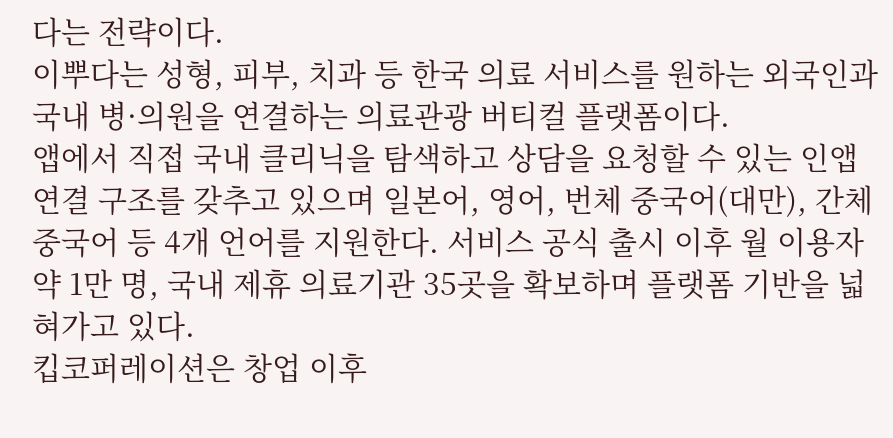다는 전략이다.
이뿌다는 성형, 피부, 치과 등 한국 의료 서비스를 원하는 외국인과 국내 병·의원을 연결하는 의료관광 버티컬 플랫폼이다.
앱에서 직접 국내 클리닉을 탐색하고 상담을 요청할 수 있는 인앱 연결 구조를 갖추고 있으며 일본어, 영어, 번체 중국어(대만), 간체 중국어 등 4개 언어를 지원한다. 서비스 공식 출시 이후 월 이용자 약 1만 명, 국내 제휴 의료기관 35곳을 확보하며 플랫폼 기반을 넓혀가고 있다.
킵코퍼레이션은 창업 이후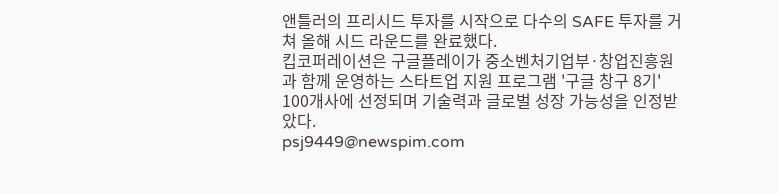앤틀러의 프리시드 투자를 시작으로 다수의 SAFE 투자를 거쳐 올해 시드 라운드를 완료했다.
킵코퍼레이션은 구글플레이가 중소벤처기업부·창업진흥원과 함께 운영하는 스타트업 지원 프로그램 '구글 창구 8기' 100개사에 선정되며 기술력과 글로벌 성장 가능성을 인정받았다.
psj9449@newspim.com